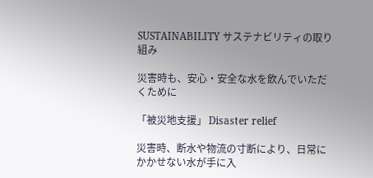SUSTAINABILITY サステナビリティの取り組み

災害時も、安心・安全な水を飲んでいただくために

「被災地支援」 Disaster relief

災害時、断水や物流の寸断により、日常にかかせない水が手に入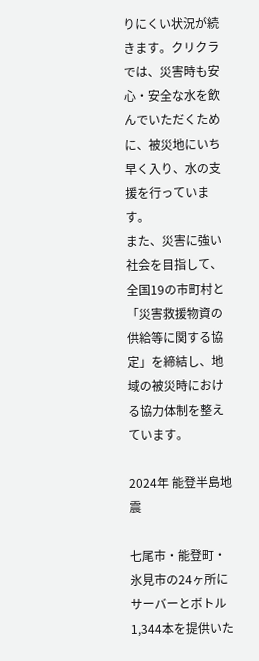りにくい状況が続きます。クリクラでは、災害時も安心・安全な水を飲んでいただくために、被災地にいち早く入り、水の支援を行っています。
また、災害に強い社会を目指して、全国19の市町村と「災害救援物資の供給等に関する協定」を締結し、地域の被災時における協力体制を整えています。

2024年 能登半島地震

七尾市・能登町・氷見市の24ヶ所にサーバーとボトル1,344本を提供いた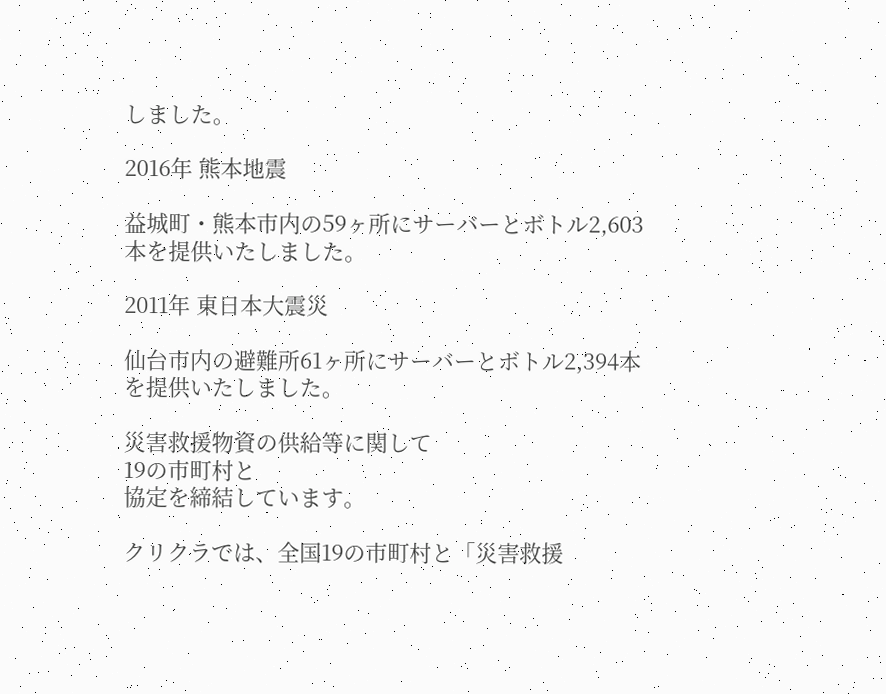しました。

2016年 熊本地震

益城町・熊本市内の59ヶ所にサーバーとボトル2,603本を提供いたしました。

2011年 東日本大震災

仙台市内の避難所61ヶ所にサーバーとボトル2,394本を提供いたしました。

災害救援物資の供給等に関して
19の市町村と
協定を締結しています。

クリクラでは、全国19の市町村と「災害救援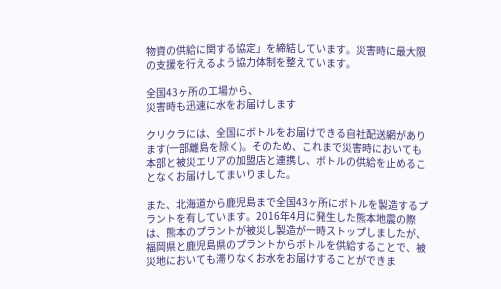物資の供給に関する協定」を締結しています。災害時に最大限の支援を行えるよう協力体制を整えています。

全国43ヶ所の工場から、
災害時も迅速に水をお届けします

クリクラには、全国にボトルをお届けできる自社配送網があります(一部離島を除く)。そのため、これまで災害時においても本部と被災エリアの加盟店と連携し、ボトルの供給を止めることなくお届けしてまいりました。

また、北海道から鹿児島まで全国43ヶ所にボトルを製造するプラントを有しています。2016年4月に発生した熊本地震の際は、熊本のプラントが被災し製造が一時ストップしましたが、福岡県と鹿児島県のプラントからボトルを供給することで、被災地においても滞りなくお水をお届けすることができま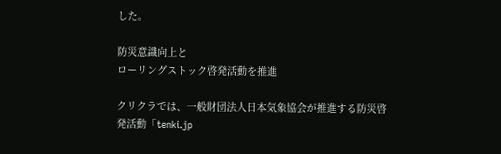した。

防災意識向上と
ローリングストック啓発活動を推進

クリクラでは、一般財団法人日本気象協会が推進する防災啓発活動「tenki.jp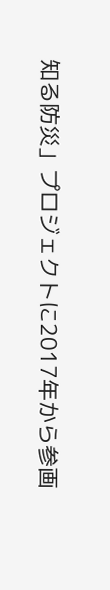知る防災」プロジェクトに2017年から参画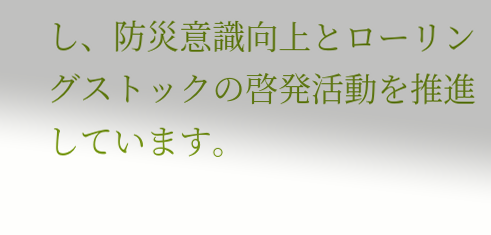し、防災意識向上とローリングストックの啓発活動を推進しています。